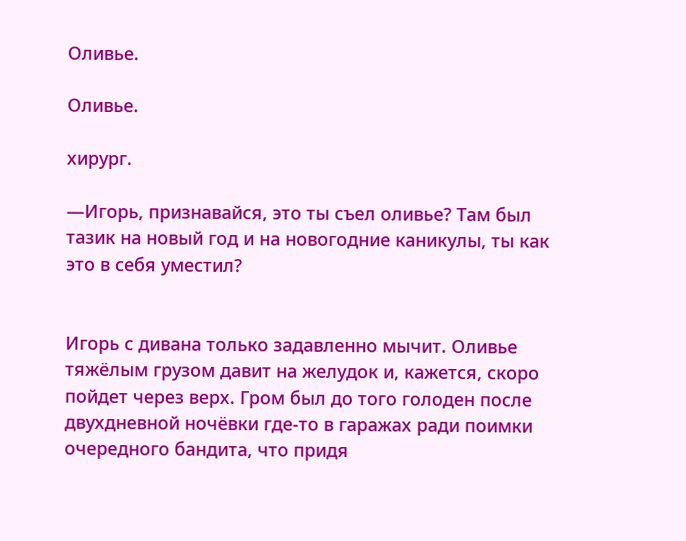Оливье.

Оливье.

хирург.

—Игорь, признавайся, это ты съел оливье? Там был тазик на новый год и на новогодние каникулы, ты как это в себя уместил?


Игорь с дивана только задавленно мычит. Оливье тяжёлым грузом давит на желудок и, кажется, скоро пойдет через верх. Гром был до того голоден после двухдневной ночёвки где-то в гаражах ради поимки очередного бандита, что придя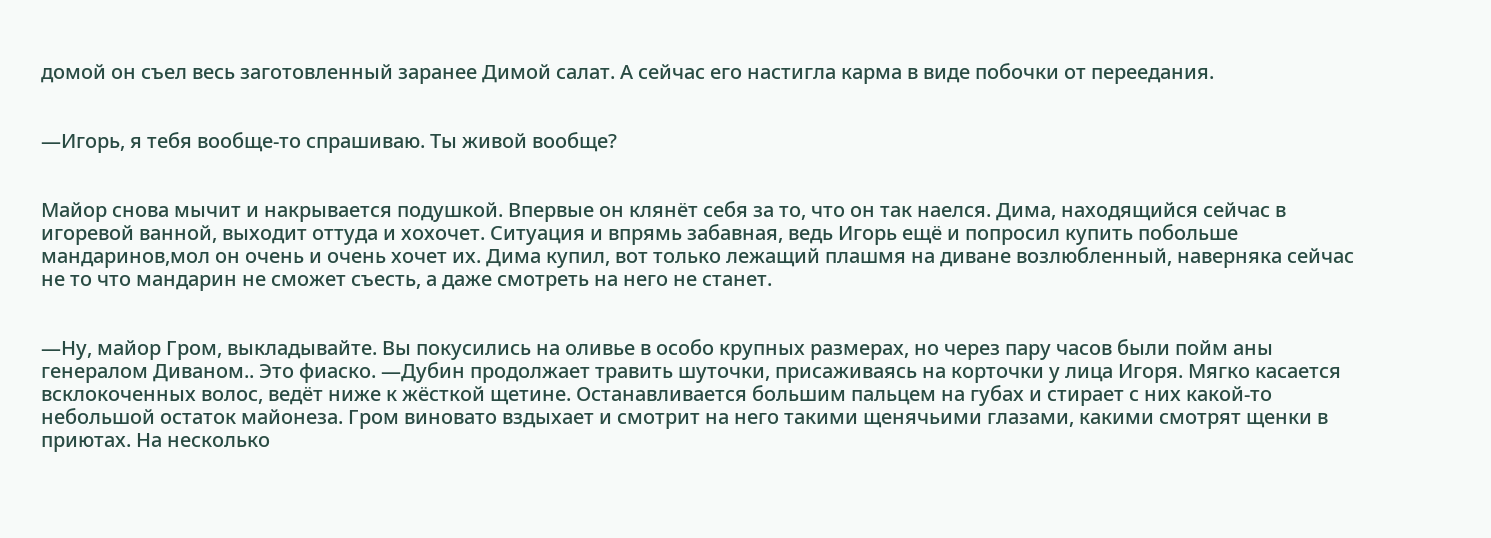домой он съел весь заготовленный заранее Димой салат. А сейчас его настигла карма в виде побочки от переедания.


—Игорь, я тебя вообще-то спрашиваю. Ты живой вообще?


Майор снова мычит и накрывается подушкой. Впервые он клянёт себя за то, что он так наелся. Дима, находящийся сейчас в игоревой ванной, выходит оттуда и хохочет. Ситуация и впрямь забавная, ведь Игорь ещё и попросил купить побольше мандаринов,мол он очень и очень хочет их. Дима купил, вот только лежащий плашмя на диване возлюбленный, наверняка сейчас не то что мандарин не сможет съесть, а даже смотреть на него не станет.


—Ну, майор Гром, выкладывайте. Вы покусились на оливье в особо крупных размерах, но через пару часов были пойм аны генералом Диваном.. Это фиаско. —Дубин продолжает травить шуточки, присаживаясь на корточки у лица Игоря. Мягко касается всклокоченных волос, ведёт ниже к жёсткой щетине. Останавливается большим пальцем на губах и стирает с них какой-то небольшой остаток майонеза. Гром виновато вздыхает и смотрит на него такими щенячьими глазами, какими смотрят щенки в приютах. На несколько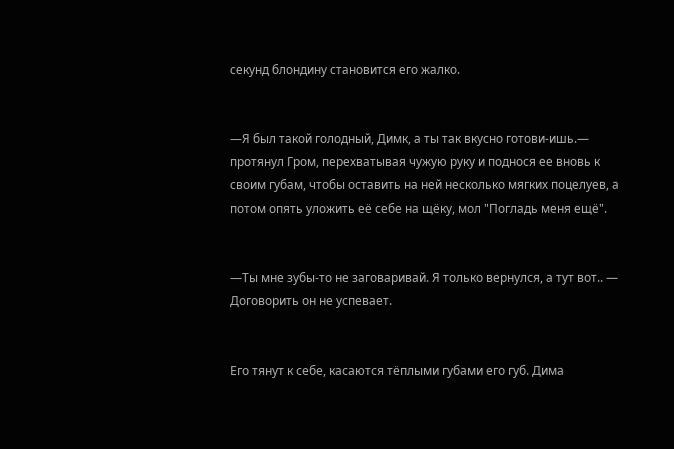секунд блондину становится его жалко.


—Я был такой голодный, Димк, а ты так вкусно готови-ишь.— протянул Гром, перехватывая чужую руку и поднося ее вновь к своим губам, чтобы оставить на ней несколько мягких поцелуев, а потом опять уложить её себе на щёку, мол "Погладь меня ещё".


—Ты мне зубы-то не заговаривай. Я только вернулся, а тут вот.. — Договорить он не успевает.


Его тянут к себе, касаются тёплыми губами его губ. Дима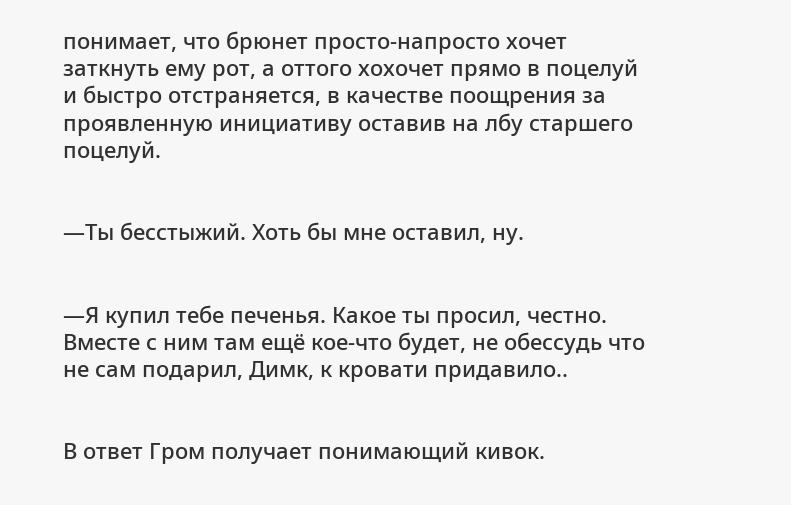понимает, что брюнет просто-напросто хочет заткнуть ему рот, а оттого хохочет прямо в поцелуй и быстро отстраняется, в качестве поощрения за проявленную инициативу оставив на лбу старшего поцелуй.


—Ты бесстыжий. Хоть бы мне оставил, ну.


—Я купил тебе печенья. Какое ты просил, честно. Вместе с ним там ещё кое-что будет, не обессудь что не сам подарил, Димк, к кровати придавило..


В ответ Гром получает понимающий кивок.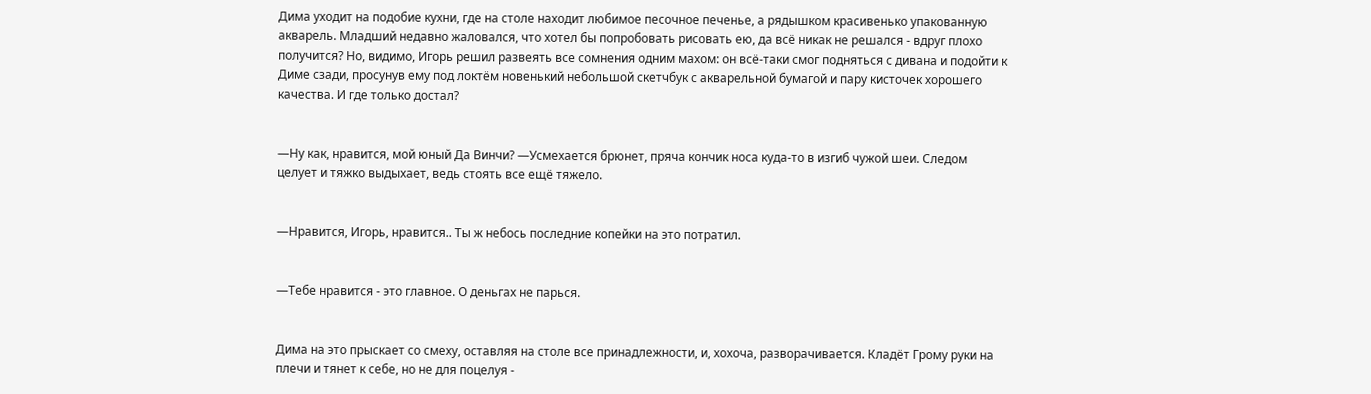Дима уходит на подобие кухни, где на столе находит любимое песочное печенье, а рядышком красивенько упакованную акварель. Младший недавно жаловался, что хотел бы попробовать рисовать ею, да всё никак не решался - вдруг плохо получится? Но, видимо, Игорь решил развеять все сомнения одним махом: он всё-таки смог подняться с дивана и подойти к Диме сзади, просунув ему под локтём новенький небольшой скетчбук с акварельной бумагой и пару кисточек хорошего качества. И где только достал?


—Ну как, нравится, мой юный Да Винчи? —Усмехается брюнет, пряча кончик носа куда-то в изгиб чужой шеи. Следом целует и тяжко выдыхает, ведь стоять все ещё тяжело.


—Нравится, Игорь, нравится.. Ты ж небось последние копейки на это потратил.


—Тебе нравится - это главное. О деньгах не парься.


Дима на это прыскает со смеху, оставляя на столе все принадлежности, и, хохоча, разворачивается. Кладёт Грому руки на плечи и тянет к себе, но не для поцелуя -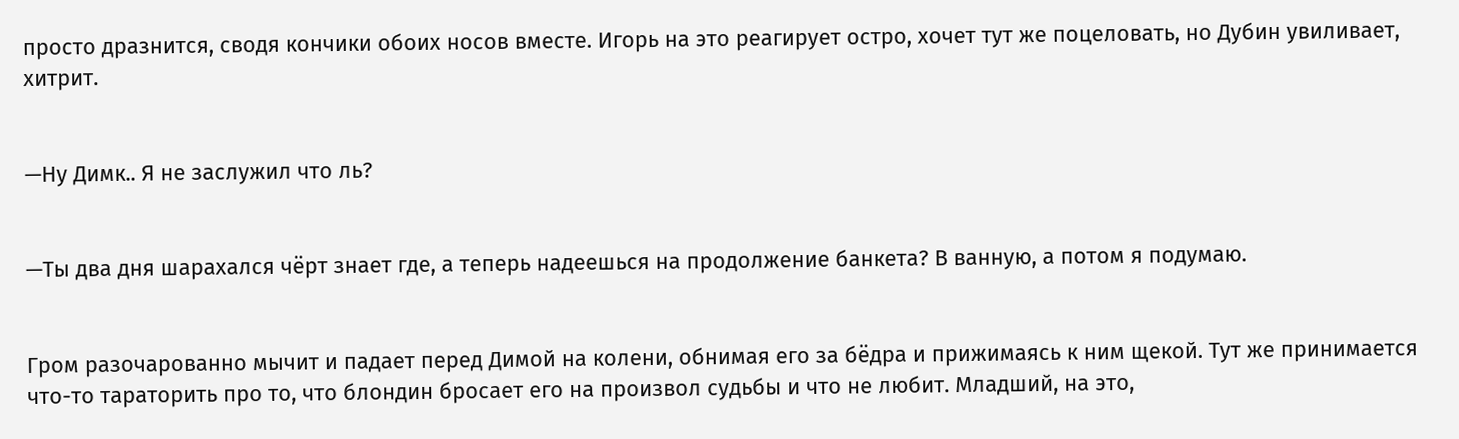просто дразнится, сводя кончики обоих носов вместе. Игорь на это реагирует остро, хочет тут же поцеловать, но Дубин увиливает, хитрит.


—Ну Димк.. Я не заслужил что ль?


—Ты два дня шарахался чёрт знает где, а теперь надеешься на продолжение банкета? В ванную, а потом я подумаю.


Гром разочарованно мычит и падает перед Димой на колени, обнимая его за бёдра и прижимаясь к ним щекой. Тут же принимается что-то тараторить про то, что блондин бросает его на произвол судьбы и что не любит. Младший, на это,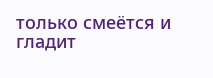только смеётся и гладит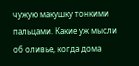чужую макушку тонкими пальцами. Какие уж мысли об оливье, когда дома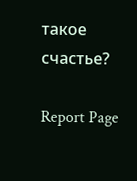такое счастье?

Report Page